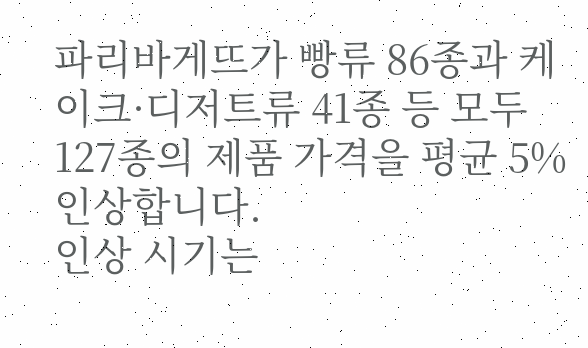파리바게뜨가 빵류 86종과 케이크·디저트류 41종 등 모두 127종의 제품 가격을 평균 5% 인상합니다.
인상 시기는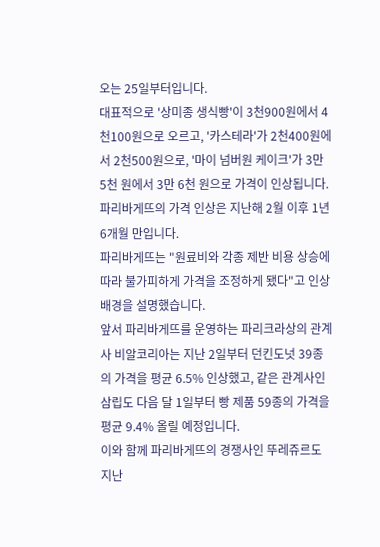오는 25일부터입니다.
대표적으로 '상미종 생식빵'이 3천900원에서 4천100원으로 오르고, '카스테라'가 2천400원에서 2천500원으로, '마이 넘버원 케이크'가 3만 5천 원에서 3만 6천 원으로 가격이 인상됩니다.
파리바게뜨의 가격 인상은 지난해 2월 이후 1년 6개월 만입니다.
파리바게뜨는 "원료비와 각종 제반 비용 상승에 따라 불가피하게 가격을 조정하게 됐다"고 인상 배경을 설명했습니다.
앞서 파리바게뜨를 운영하는 파리크라상의 관계사 비알코리아는 지난 2일부터 던킨도넛 39종의 가격을 평균 6.5% 인상했고, 같은 관계사인 삼립도 다음 달 1일부터 빵 제품 59종의 가격을 평균 9.4% 올릴 예정입니다.
이와 함께 파리바게뜨의 경쟁사인 뚜레쥬르도 지난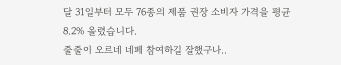달 31일부터 모두 76종의 제품 권장 소비자 가격을 평균 8.2% 올렸습니다.
줄줄이 오르네 네페 참여하길 잘했구나..